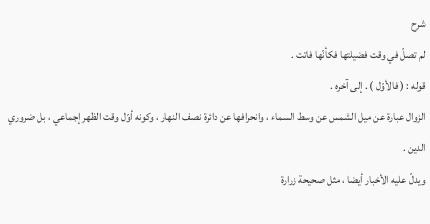شرح
لم تصلّ في وقت فضيلتها فكأنّها فاتت .
قوله : ( فالأوّل ) . إلى آخره .
الزوال عبارة عن ميل الشمس عن وسط السماء ، وانحرافها عن دائرة نصف النهار ، وكونه أوّل وقت الظهر إجماعي ، بل ضروري الدين .
ويدلّ عليه الأخبار أيضا ، مثل صحيحة زرارة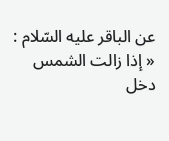عن الباقر عليه السّلام : « إذا زالت الشمس دخل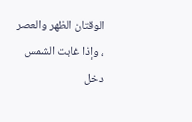الوقتان الظهر والعصر ، وإذا غابت الشمس دخل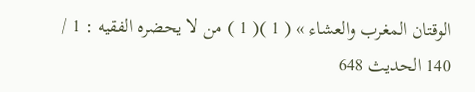الوقتان المغرب والعشاء » ( 1 )( 1 ) من لا يحضره الفقيه : 1 / 140 الحديث 648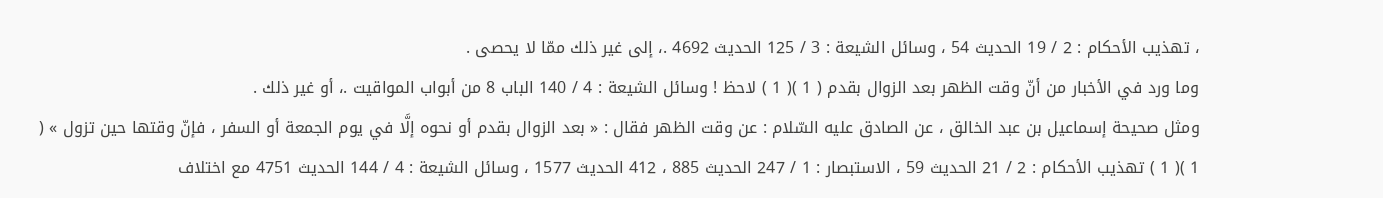، تهذيب الأحكام : 2 / 19 الحديث 54 ، وسائل الشيعة : 3 / 125 الحديث 4692 .، إلى غير ذلك ممّا لا يحصى .
وما ورد في الأخبار من أنّ وقت الظهر بعد الزوال بقدم ( 1 )( 1 ) لاحظ ! وسائل الشيعة : 4 / 140 الباب 8 من أبواب المواقيت .، أو غير ذلك .
ومثل صحيحة إسماعيل بن عبد الخالق ، عن الصادق عليه السّلام : عن وقت الظهر فقال : « بعد الزوال بقدم أو نحوه إلَّا في يوم الجمعة أو السفر ، فإنّ وقتها حين تزول » ( 1 )( 1 ) تهذيب الأحكام : 2 / 21 الحديث 59 ، الاستبصار : 1 / 247 الحديث 885 ، 412 الحديث 1577 ، وسائل الشيعة : 4 / 144 الحديث 4751 مع اختلاف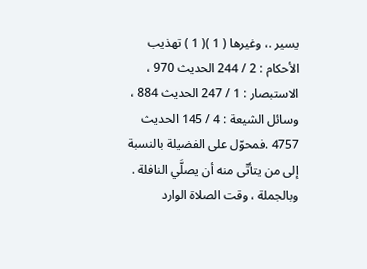يسير .، وغيرها ( 1 )( 1 ) تهذيب الأحكام : 2 / 244 الحديث 970 ، الاستبصار : 1 / 247 الحديث 884 ، وسائل الشيعة : 4 / 145 الحديث 4757 .فمحوّل على الفضيلة بالنسبة إلى من يتأتّى منه أن يصلَّي النافلة .
وبالجملة ، وقت الصلاة الوارد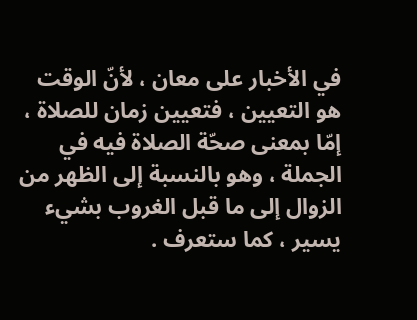في الأخبار على معان ، لأنّ الوقت هو التعيين ، فتعيين زمان للصلاة ، إمّا بمعنى صحّة الصلاة فيه في الجملة ، وهو بالنسبة إلى الظهر من الزوال إلى ما قبل الغروب بشيء يسير ، كما ستعرف .